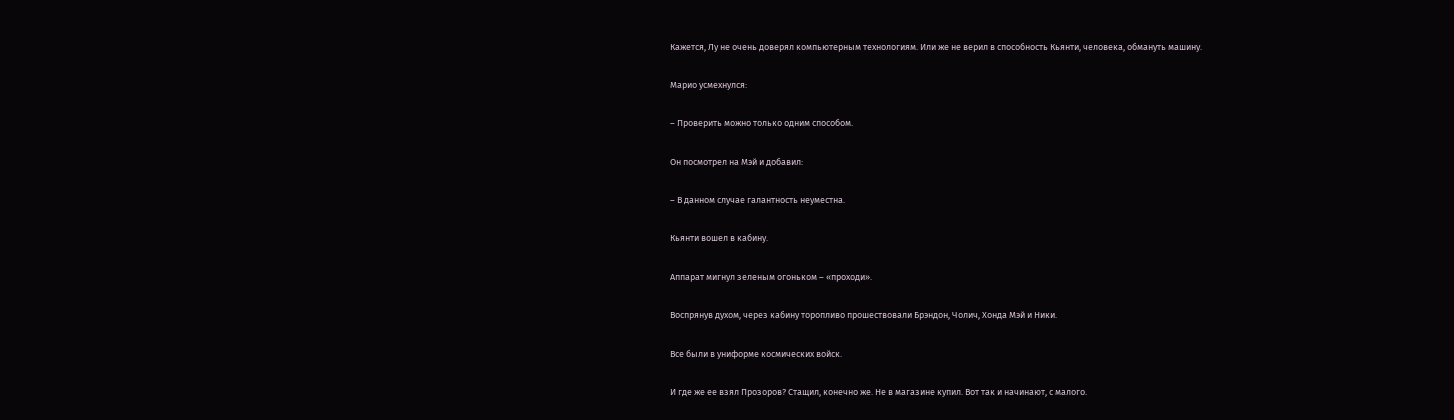Кажется, Лу не очень доверял компьютерным технологиям. Или же не верил в способность Кьянти, человека, обмануть машину.

Марио усмехнулся:

– Проверить можно только одним способом.

Он посмотрел на Мэй и добавил:

– В данном случае галантность неуместна.

Кьянти вошел в кабину.

Аппарат мигнул зеленым огоньком – «проходи».

Воспрянув духом, через кабину торопливо прошествовали Брэндон, Чолич, Хонда Мэй и Ники.

Все были в униформе космических войск.

И где же ее взял Прозоров? Стащил, конечно же. Не в магазине купил. Вот так и начинают, с малого.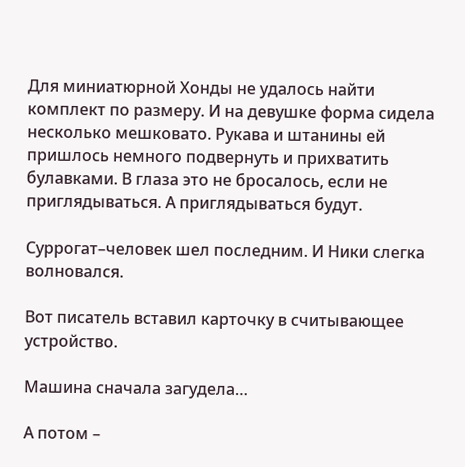Для миниатюрной Хонды не удалось найти комплект по размеру. И на девушке форма сидела несколько мешковато. Рукава и штанины ей пришлось немного подвернуть и прихватить булавками. В глаза это не бросалось, если не приглядываться. А приглядываться будут.

Суррогат–человек шел последним. И Ники слегка волновался.

Вот писатель вставил карточку в считывающее устройство.

Машина сначала загудела…

А потом –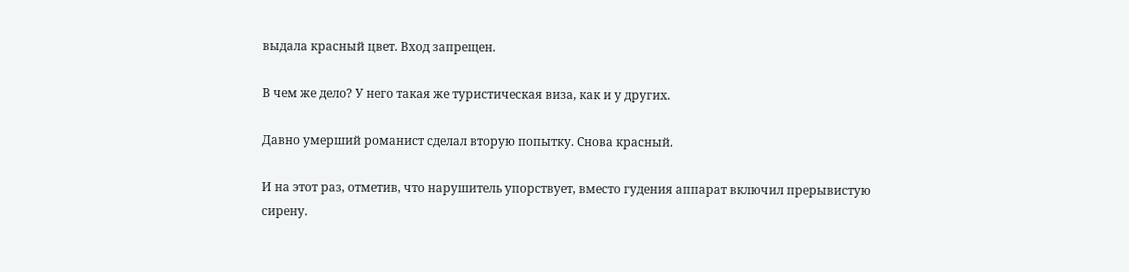выдала красный цвет. Вход запрещен.

В чем же дело? У него такая же туристическая виза, как и у других.

Давно умерший романист сделал вторую попытку. Снова красный.

И на этот раз, отметив, что нарушитель упорствует, вместо гудения аппарат включил прерывистую сирену.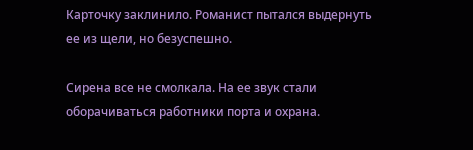Карточку заклинило. Романист пытался выдернуть ее из щели, но безуспешно.

Сирена все не смолкала. На ее звук стали оборачиваться работники порта и охрана.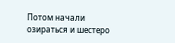Потом начали озираться и шестеро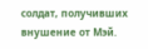солдат, получивших внушение от Мэй.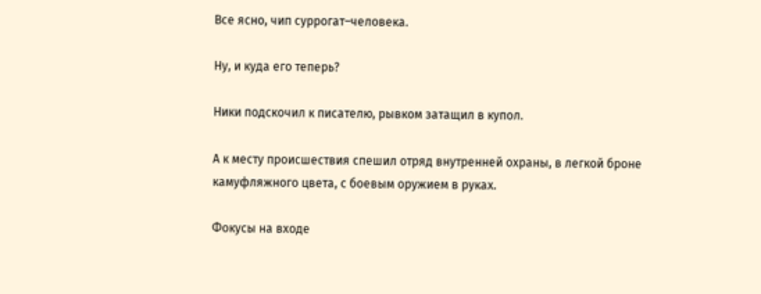Все ясно, чип суррогат–человека.

Ну, и куда его теперь?

Ники подскочил к писателю, рывком затащил в купол.

А к месту происшествия спешил отряд внутренней охраны, в легкой броне камуфляжного цвета, с боевым оружием в руках.

Фокусы на входе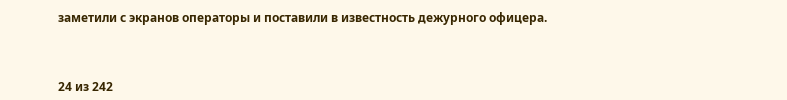заметили с экранов операторы и поставили в известность дежурного офицера.



24 из 242